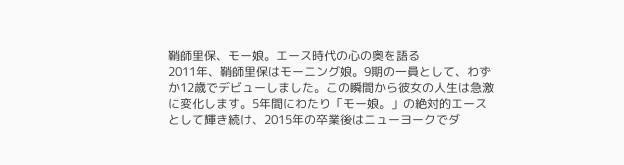鞘師里保、モー娘。エース時代の心の奥を語る
2011年、鞘師里保はモーニング娘。9期の一員として、わずか12歳でデビューしました。この瞬間から彼女の人生は急激に変化します。5年間にわたり「モー娘。」の絶対的エースとして輝き続け、2015年の卒業後はニューヨークでダ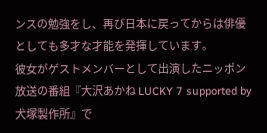ンスの勉強をし、再び日本に戻ってからは俳優としても多才な才能を発揮しています。
彼女がゲストメンバーとして出演したニッポン放送の番組『大沢あかね LUCKY 7 supported by 犬塚製作所』で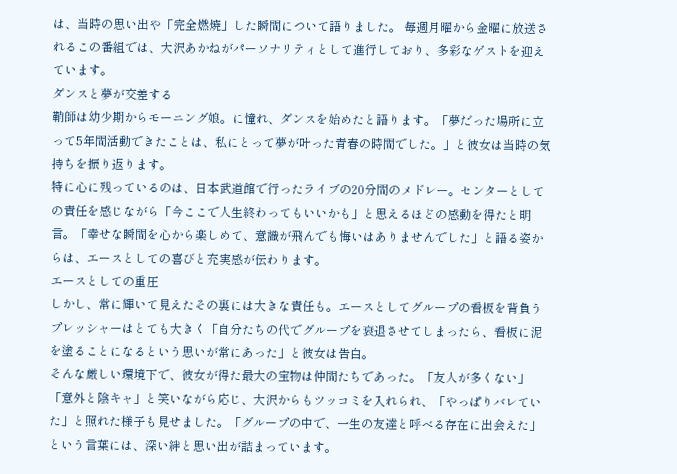は、当時の思い出や「完全燃焼」した瞬間について語りました。 毎週月曜から金曜に放送されるこの番組では、大沢あかねがパーソナリティとして進行しており、多彩なゲストを迎えています。
ダンスと夢が交差する
鞘師は幼少期からモーニング娘。に憧れ、ダンスを始めたと語ります。「夢だった場所に立って5年間活動できたことは、私にとって夢が叶った青春の時間でした。」と彼女は当時の気持ちを振り返ります。
特に心に残っているのは、日本武道館で行ったライブの20分間のメドレー。センターとしての責任を感じながら「今ここで人生終わってもいいかも」と思えるほどの感動を得たと明言。「幸せな瞬間を心から楽しめて、意識が飛んでも悔いはありませんでした」と語る姿からは、エースとしての喜びと充実感が伝わります。
エースとしての重圧
しかし、常に輝いて見えたその裏には大きな責任も。エースとしてグループの看板を背負うプレッシャーはとても大きく「自分たちの代でグループを衰退させてしまったら、看板に泥を塗ることになるという思いが常にあった」と彼女は告白。
そんな厳しい環境下で、彼女が得た最大の宝物は仲間たちであった。「友人が多くない」「意外と陰キャ」と笑いながら応じ、大沢からもツッコミを入れられ、「やっぱりバレていた」と照れた様子も見せました。「グループの中で、一生の友達と呼べる存在に出会えた」という言葉には、深い絆と思い出が詰まっています。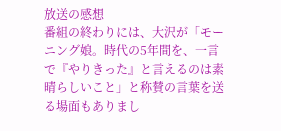放送の感想
番組の終わりには、大沢が「モーニング娘。時代の5年間を、一言で『やりきった』と言えるのは素晴らしいこと」と称賛の言葉を送る場面もありまし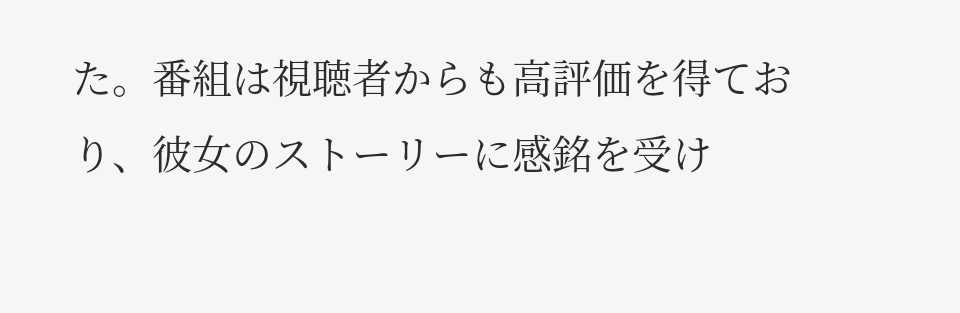た。番組は視聴者からも高評価を得ており、彼女のストーリーに感銘を受け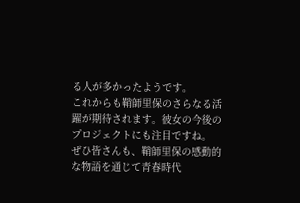る人が多かったようです。
これからも鞘師里保のさらなる活躍が期待されます。彼女の今後のプロジェクトにも注目ですね。
ぜひ皆さんも、鞘師里保の感動的な物語を通じて青春時代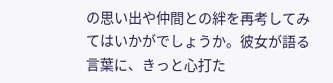の思い出や仲間との絆を再考してみてはいかがでしょうか。彼女が語る言葉に、きっと心打た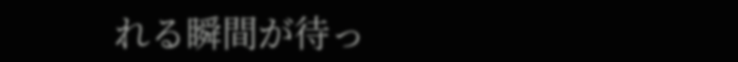れる瞬間が待っ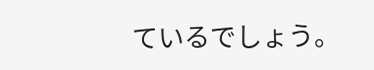ているでしょう。